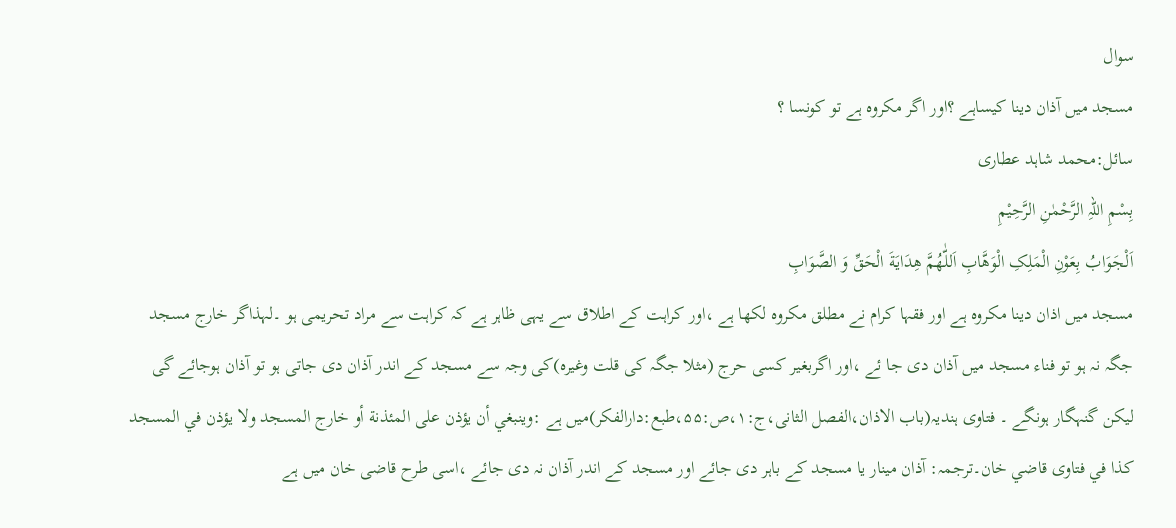سوال
مسجد میں آذان دینا کیساہے ؟اور اگر مکروہ ہے تو کونسا ؟
سائل:محمد شاہد عطاری
بِسْمِ اللہِ الرَّحْمٰنِ الرَّحِيْمِ
اَلْجَوَابُ بِعَوْنِ الْمَلِکِ الْوَھَّابِ اَللّٰھُمَّ ھِدَايَةَ الْحَقِّ وَ الصَّوَابِ
مسجد میں اذان دینا مکروہ ہے اور فقہا کرام نے مطلق مکروہ لکھا ہے ،اور کراہت کے اطلاق سے یہی ظاہر ہے کہ کراہت سے مراد تحریمی ہو ۔لہذاگر خارج مسجد جگہ نہ ہو تو فناء مسجد میں آذان دی جا ئے ،اور اگربغیر کسی حرج (مثلا جگہ کی قلت وغیرہ)کی وجہ سے مسجد کے اندر آذان دی جاتی ہو تو آذان ہوجائے گی لیکن گنہگار ہونگے ۔ فتاوی ہندیہ(باب الاذان،الفصل الثانی،ج:۱،ص:۵۵،طبع:دارالفکر)میں ہے :وينبغي أن يؤذن على المئذنة أو خارج المسجد ولا يؤذن في المسجد كذا في فتاوى قاضي خان۔ترجمہ: آذان مینار یا مسجد کے باہر دی جائے اور مسجد کے اندر آذان نہ دی جائے ،اسی طرح قاضی خان میں ہے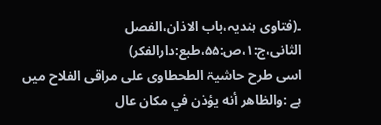۔(فتاوی ہندیہ،باب الاذان،الفصل الثانی،ج:۱،ص:۵۵،طبع:دارالفکر)
اسی طرح حاشیۃ الطحطاوی علی مراقی الفلاح میں ہے :والظاهر أنه يؤذن في مكان عال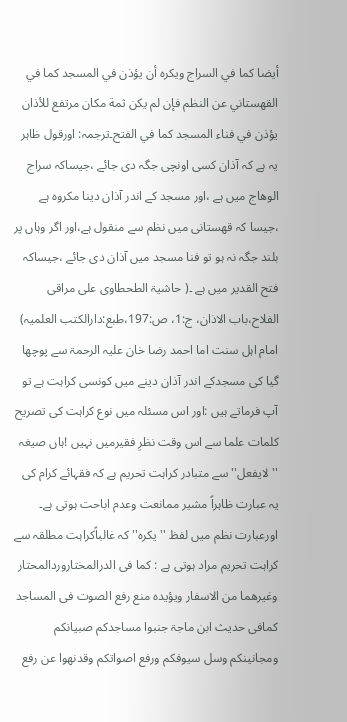أيضا كما في السراج ويكره أن يؤذن في المسجد كما في القهستاني عن النظم فإن لم يكن ثمة مكان مرتفع للأذان يؤذن في فناء المسجد كما في الفتح۔ترجمہ: اورقول ظاہر یہ ہے کہ آذان کسی اونچی جگہ دی جائے ،جیساکہ سراج الوھاج میں ہے ،اور مسجد کے اندر آذان دینا مکروہ ہے ،جیسا کہ قھستانی میں نظم سے منقول ہے،اور اگر وہاں پر بلند جگہ نہ ہو تو فنا مسجد میں آذان دی جائے ،جیساکہ فتح القدیر میں ہے ۔( حاشیۃ الطحطاوی علی مراقی الفلاح،باب الاذان، ج:1، ص:197،طبع:دارالکتب العلمیہ)
امام اہل سنت اما احمد رضا خان علیہ الرحمۃ سے پوچھا گیا کی مسجدکے اندر آذان دینے میں کونسی کراہت ہے تو آپ فرماتے ہیں :اور اس مسئلہ میں نوع کراہت کی تصریح کلمات علما سے اس وقت نظرِ فقیرمیں نہیں !ہاں صیغہ ''لایفعل''سے متبادر کراہت تحریم ہے کہ فقہائے کرام کی یہ عبارت ظاہراً مشیر ممانعت وعدم اباحت ہوتی ہے۔ اورعبارت نظم میں لفظ ''یکرہ'' کہ غالباًکراہت مطلقہ سے کراہت تحریم مراد ہوتی ہے : کما فی الدرالمختاروردالمحتار وغیرھما من الاسفار ویؤیدہ منع رفع الصوت فی المساجد کمافی حدیث ابن ماجۃ جنبوا مساجدکم صبیانکم ومجانینکم وسل سیوفکم ورفع اصواتکم وقدنھوا عن رفع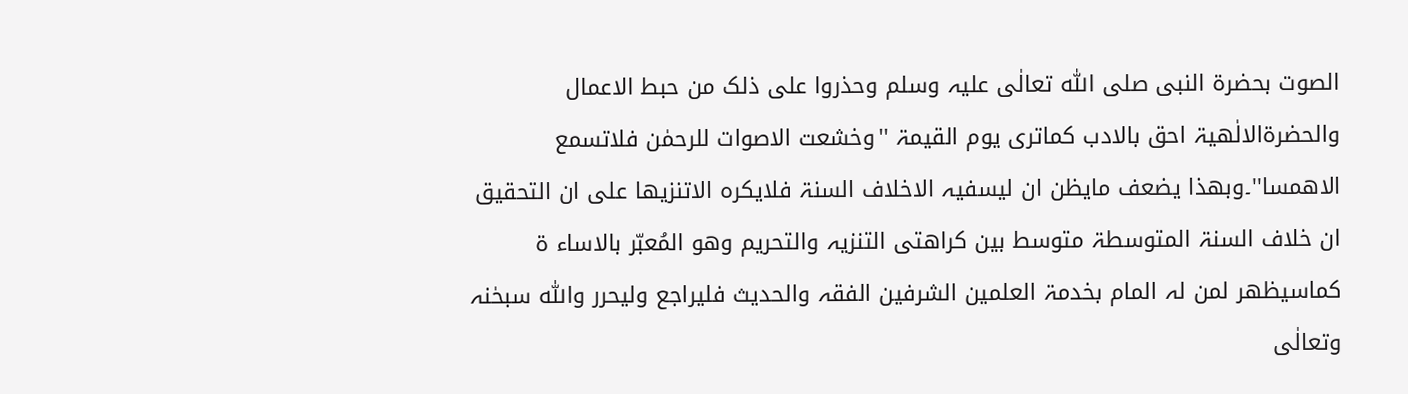الصوت بحضرۃ النبی صلی اللّٰہ تعالٰی علیہ وسلم وحذروا علی ذلک من حبط الاعمال والحضرۃالالٰھیۃ احق بالادب کماتری یوم القیمۃ ''وخشعت الاصوات للرحمٰن فلاتسمع الاھمسا''۔وبھذا یضعف مایظن ان لیسفیہ الاخلاف السنۃ فلایکرہ الاتنزیھا علی ان التحقیق ان خلاف السنۃ المتوسطۃ متوسط بین کراھتی التنزیہ والتحریم وھو المُعبّر بالاساء ۃ کماسیظھر لمن لہ المام بخدمۃ العلمین الشرفین الفقہ والحدیث فلیراجع ولیحرر واللّٰہ سبحٰنہ وتعالٰی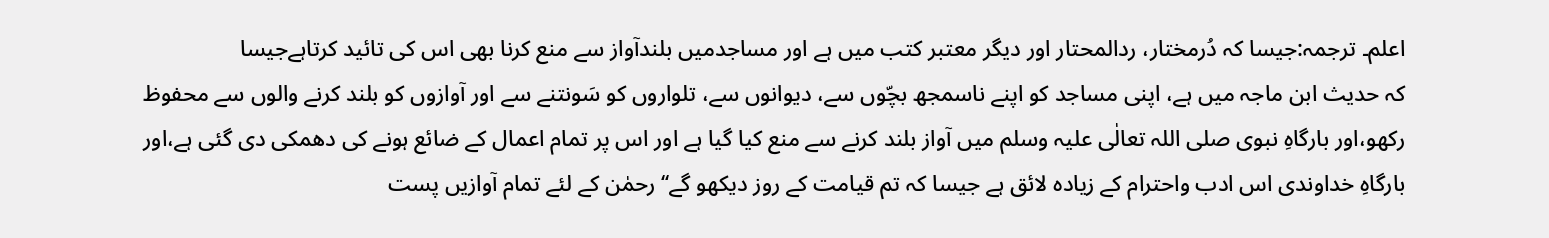اعلم۔ ترجمہ:جیسا کہ دُرمختار، ردالمحتار اور دیگر معتبر کتب میں ہے اور مساجدمیں بلندآواز سے منع کرنا بھی اس کی تائید کرتاہےجیسا
کہ حدیث ابن ماجہ میں ہے، اپنی مساجد کو اپنے ناسمجھ بچّوں سے، دیوانوں سے، تلواروں کو سَونتنے سے اور آوازوں کو بلند کرنے والوں سے محفوظ رکھو،اور بارگاہِ نبوی صلی اللہ تعالٰی علیہ وسلم میں آواز بلند کرنے سے منع کیا گیا ہے اور اس پر تمام اعمال کے ضائع ہونے کی دھمکی دی گئی ہے،اور بارگاہِ خداوندی اس ادب واحترام کے زیادہ لائق ہے جیسا کہ تم قیامت کے روز دیکھو گے‘‘ رحمٰن کے لئے تمام آوازیں پست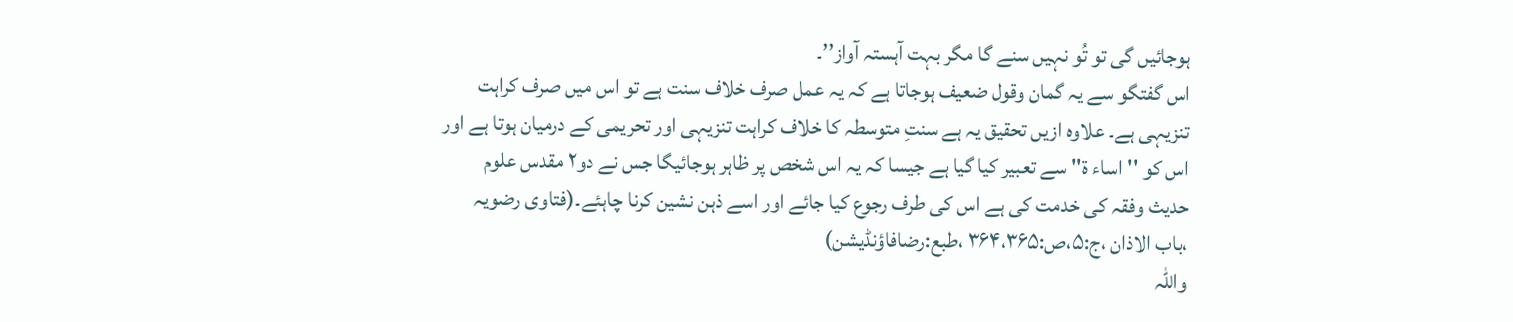ہوجائیں گی تو تُو نہیں سنے گا مگر بہت آہستہ آواز’’۔
اس گفتگو سے یہ گمان وقول ضعیف ہوجاتا ہے کہ یہ عمل صرف خلاف سنت ہے تو اس میں صرف کراہت تنزیہی ہے۔ علاوہ ازیں تحقیق یہ ہے سنتِ متوسطہ کا خلاف کراہت تنزیہی اور تحریمی کے درمیان ہوتا ہے اور اس کو ''اساء ۃ'' سے تعبیر کیا گیا ہے جیسا کہ یہ اس شخص پر ظاہر ہوجائیگا جس نے دو۲ مقدس علوم حدیث وفقہ کی خدمت کی ہے اس کی طرف رجوع کیا جائے اور اسے ذہن نشین کرنا چاہئے۔(فتاوی رضویہ ،باب الاذان ،ج:۵،ص:۳۶۴،۳۶۵ ،طبع:رضافاؤنڈیشن)
واللہ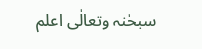سبحٰنہ وتعالٰی اعلم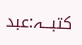کتبـــہ:عبد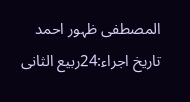المصطفی ظہور احمد
تاريخ اجراء:24ربیع الثانی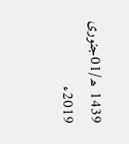1439 ھ/01جنوری 2019ء